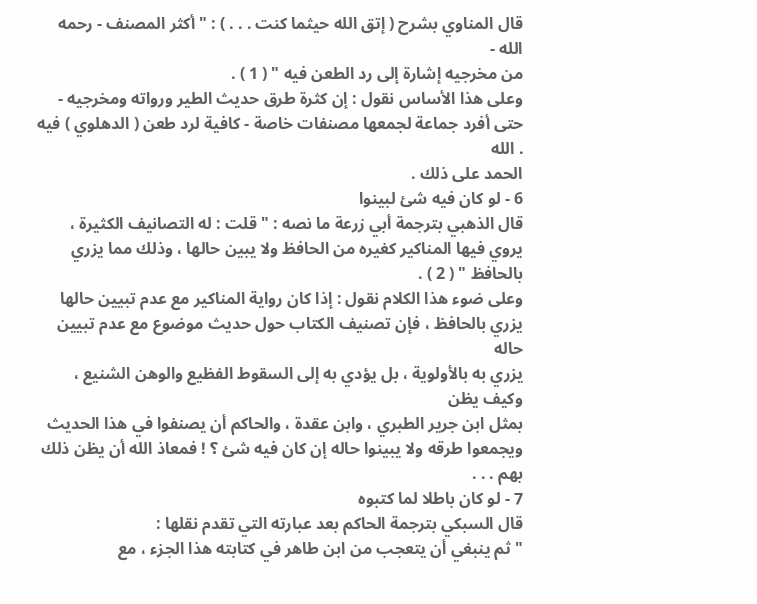قال المناوي بشرح ( إتق الله حيثما كنت . . . ) : " أكثر المصنف - رحمه الله -
من مخرجيه إشارة إلى رد الطعن فيه " ( 1 ) .
وعلى هذا الأساس نقول : إن كثرة طرق حديث الطير ورواته ومخرجيه -
حتى أفرد جماعة لجمعها مصنفات خاصة - كافية لرد طعن ( الدهلوي ) فيه . الله
الحمد على ذلك .
6 - لو كان فيه شئ لبينوا
قال الذهبي بترجمة أبي زرعة ما نصه : " قلت : له التصانيف الكثيرة ،
يروي فيها المناكير كغيره من الحافظ ولا يبين حالها ، وذلك مما يزري
بالحافظ " ( 2 ) .
وعلى ضوء هذا الكلام نقول : إذا كان رواية المناكير مع عدم تبيين حالها
يزري بالحافظ ، فإن تصنيف الكتاب حول حديث موضوع مع عدم تبيين حاله
يزري به بالأولوية ، بل يؤدي به إلى السقوط الفظيع والوهن الشنيع ، وكيف يظن
بمثل ابن جرير الطبري ، وابن عقدة ، والحاكم أن يصنفوا في هذا الحديث
ويجمعوا طرقه ولا يبينوا حاله إن كان فيه شئ ؟ ! فمعاذ الله أن يظن ذلك
بهم . . .
7 - لو كان باطلا لما كتبوه
قال السبكي بترجمة الحاكم بعد عبارته التي تقدم نقلها :
" ثم ينبغي أن يتعجب من ابن طاهر في كتابته هذا الجزء ، مع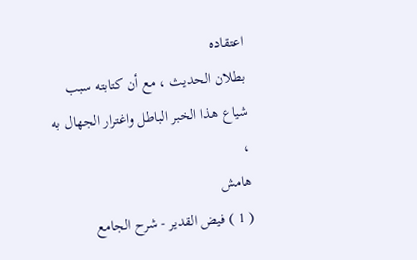اعتقاده
بطلان الحديث ، مع أن كتابته سبب شياع هذا الخبر الباطل واغترار الجهال به ،
هامش
( 1 ) فيض القدير - شرح الجامع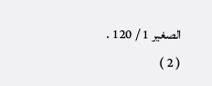الصغير 1 / 120 .
( 2 )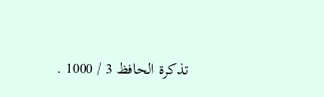تذكرة الحافظ 3 / 1000 .